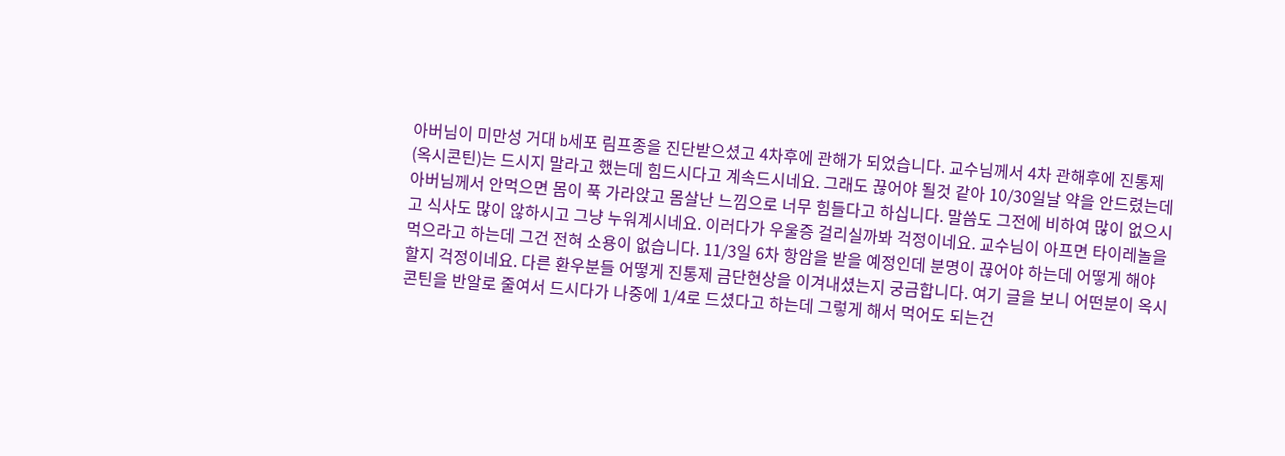아버님이 미만성 거대 b세포 림프종을 진단받으셨고 4차후에 관해가 되었습니다. 교수님께서 4차 관해후에 진통제(옥시콘틴)는 드시지 말라고 했는데 힘드시다고 계속드시네요. 그래도 끊어야 될것 같아 10/30일날 약을 안드렸는데 아버님께서 안먹으면 몸이 푹 가라앉고 몸살난 느낌으로 너무 힘들다고 하십니다. 말씀도 그전에 비하여 많이 없으시고 식사도 많이 않하시고 그냥 누워계시네요. 이러다가 우울증 걸리실까봐 걱정이네요. 교수님이 아프면 타이레놀을 먹으라고 하는데 그건 전혀 소용이 없습니다. 11/3일 6차 항암을 받을 예정인데 분명이 끊어야 하는데 어떻게 해야할지 걱정이네요. 다른 환우분들 어떻게 진통제 금단현상을 이겨내셨는지 궁금합니다. 여기 글을 보니 어떤분이 옥시콘틴을 반알로 줄여서 드시다가 나중에 1/4로 드셨다고 하는데 그렇게 해서 먹어도 되는건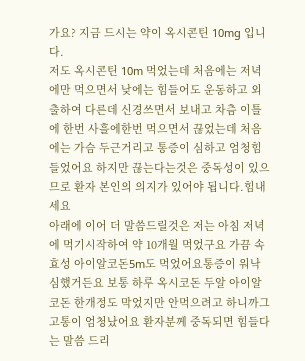가요? 지금 드시는 약이 옥시콘틴 10mg 입니다.
저도 옥시콘틴 10m 먹었는데 처음에는 저녁에만 먹으면서 낮에는 힘들어도 운동하고 외출하여 다른데 신경쓰면서 보내고 차츰 이틀에 한번 사흘에한번 먹으면서 끊었는데 처음에는 가슴 두근거리고 통증이 심하고 엄청힘들었어요 하지만 끊는다는것은 중독성이 있으므로 환자 본인의 의지가 있어야 됩니다.힘내세요
아래에 이어 더 말씀드릴것은 저는 아침 저녁에 먹기시작하여 약 10개월 먹었구요 가끔 속효성 아이알코돈5m도 먹었어요통증이 워낙 심했거든요 보통 하루 옥시코돈 두알 아이알코돈 한개정도 막었지만 안먹으려고 하니까그 고통이 엄청났어요 환자분께 중독되면 힘들다는 말씀 드리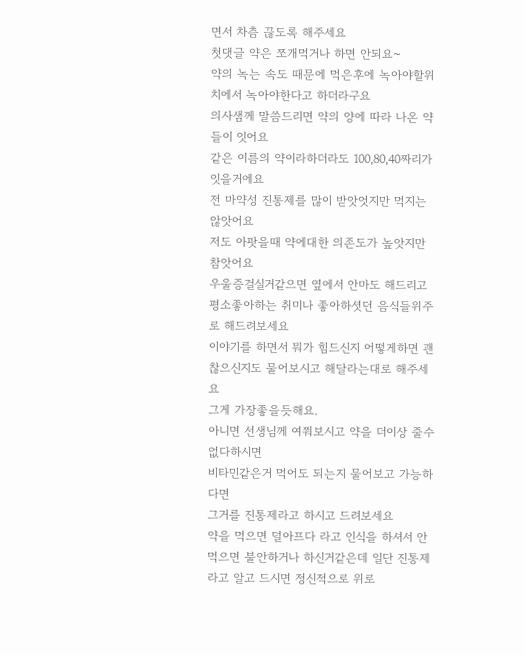면서 차츰 끊도록 해주세요
첫댓글 약은 쪼개먹거나 하면 안되요~
약의 녹는 속도 때문에 먹은후에 녹아야할위치에서 녹아야한다고 하더라구요
의사샘께 말씀드리면 약의 양에 따라 나온 약들이 잇어요
같은 이름의 약이라하더라도 100,80,40짜리가잇을거에요
전 마약성 진통제를 많이 받앗엇지만 먹지는 않앗어요
저도 아팟을때 약에대한 의존도가 높앗지만 참앗어요
우울증걸실거같으면 옆에서 안마도 해드리고
평소좋아하는 취미나 좋아하셧던 음식들위주로 해드려보세요
이야기를 하면서 뭐가 힘드신지 어떻게하면 괜찮으신지도 물어보시고 해달라는대로 해주세요
그게 가장좋을듯해요.
아니면 선생님께 여쭤보시고 약을 더이상 줄수없다하시면
비타민같은거 먹어도 되는지 물어보고 가능하다면
그거를 진통제라고 하시고 드려보세요
약을 먹으면 덜아프다 라고 인식을 하셔서 안먹으면 불안하거나 하신거같은데 일단 진통제라고 알고 드시면 정신적으로 위로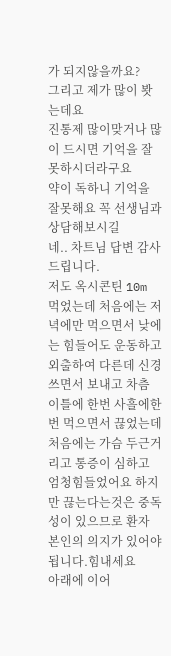가 되지않을까요?
그리고 제가 많이 봣는데요
진통제 많이맞거나 많이 드시면 기억을 잘 못하시더라구요
약이 독하니 기억을 잘못해요 꼭 선생님과상담해보시길
네.. 차트님 답변 감사드립니다.
저도 옥시콘틴 10m 먹었는데 처음에는 저녁에만 먹으면서 낮에는 힘들어도 운동하고 외출하여 다른데 신경쓰면서 보내고 차츰 이틀에 한번 사흘에한번 먹으면서 끊었는데
처음에는 가슴 두근거리고 통증이 심하고
엄청힘들었어요 하지만 끊는다는것은 중독성이 있으므로 환자 본인의 의지가 있어야 됩니다.힘내세요
아래에 이어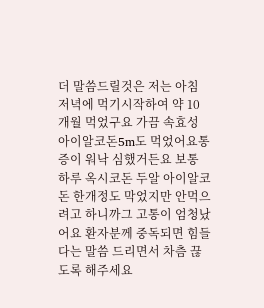더 말씀드릴것은 저는 아침 저녁에 먹기시작하여 약 10개월 먹었구요 가끔 속효성 아이알코돈5m도 먹었어요통증이 워낙 심했거든요 보통 하루 옥시코돈 두알 아이알코돈 한개정도 막었지만 안먹으려고 하니까그 고통이 엄청났어요 환자분께 중독되면 힘들다는 말씀 드리면서 차츰 끊도록 해주세요